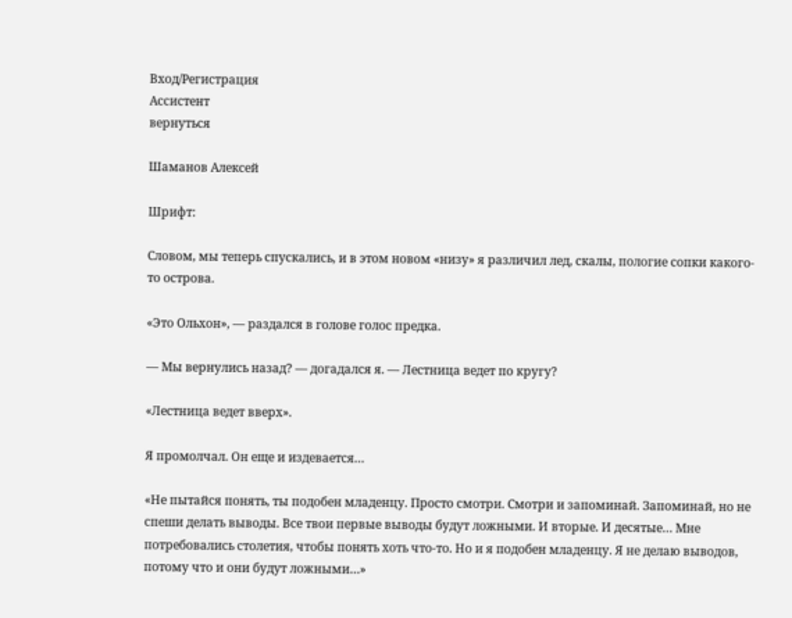Вход/Регистрация
Ассистент
вернуться

Шаманов Алексей

Шрифт:

Словом, мы теперь спускались, и в этом новом «низу» я различил лед, скалы, пологие сопки какого-то острова.

«Это Ольхон», — раздался в голове голос предка.

— Мы вернулись назад? — догадался я. — Лестница ведет по кругу?

«Лестница ведет вверх».

Я промолчал. Он еще и издевается…

«Не пытайся понять, ты подобен младенцу. Просто смотри. Смотри и запоминай. Запоминай, но не спеши делать выводы. Все твои первые выводы будут ложными. И вторые. И десятые… Мне потребовались столетия, чтобы понять хоть что-то. Но и я подобен младенцу. Я не делаю выводов, потому что и они будут ложными…»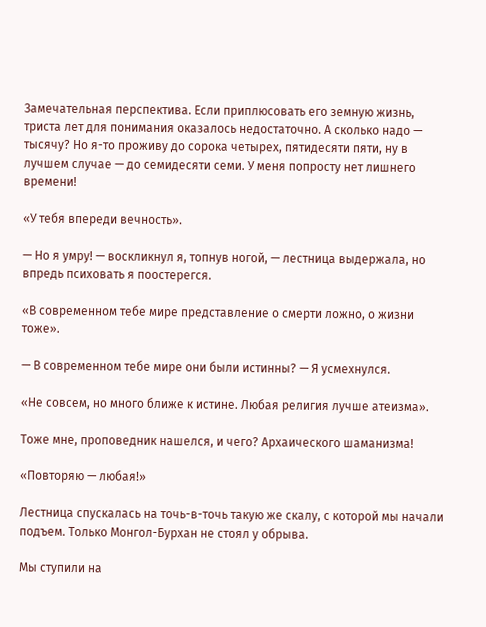Замечательная перспектива. Если приплюсовать его земную жизнь, триста лет для понимания оказалось недостаточно. А сколько надо — тысячу? Но я-то проживу до сорока четырех, пятидесяти пяти, ну в лучшем случае — до семидесяти семи. У меня попросту нет лишнего времени!

«У тебя впереди вечность».

— Но я умру! — воскликнул я, топнув ногой, — лестница выдержала, но впредь психовать я поостерегся.

«В современном тебе мире представление о смерти ложно, о жизни тоже».

— В современном тебе мире они были истинны? — Я усмехнулся.

«Не совсем, но много ближе к истине. Любая религия лучше атеизма».

Тоже мне, проповедник нашелся, и чего? Архаического шаманизма!

«Повторяю — любая!»

Лестница спускалась на точь-в-точь такую же скалу, с которой мы начали подъем. Только Монгол-Бурхан не стоял у обрыва.

Мы ступили на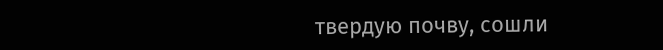твердую почву, сошли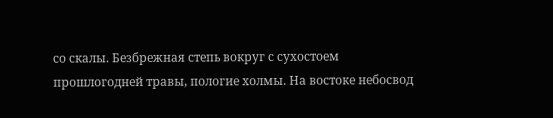со скалы. Безбрежная степь вокруг с сухостоем прошлогодней травы, пологие холмы. На востоке небосвод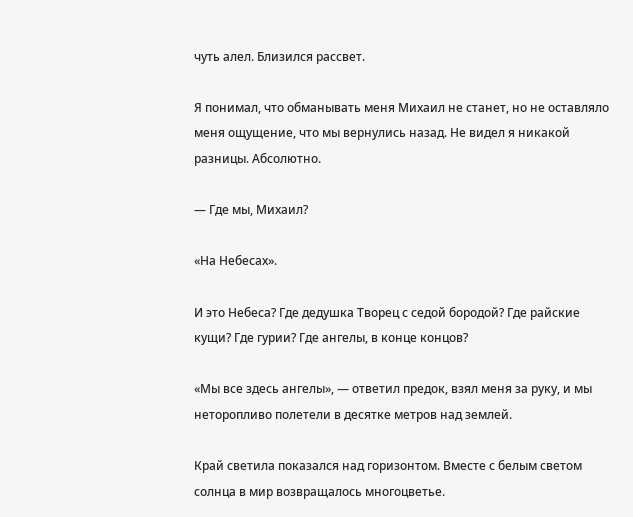чуть алел. Близился рассвет.

Я понимал, что обманывать меня Михаил не станет, но не оставляло меня ощущение, что мы вернулись назад. Не видел я никакой разницы. Абсолютно.

— Где мы, Михаил?

«На Небесах».

И это Небеса? Где дедушка Творец с седой бородой? Где райские кущи? Где гурии? Где ангелы, в конце концов?

«Мы все здесь ангелы», — ответил предок, взял меня за руку, и мы неторопливо полетели в десятке метров над землей.

Край светила показался над горизонтом. Вместе с белым светом солнца в мир возвращалось многоцветье.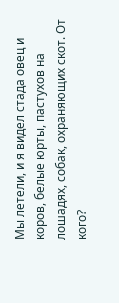Мы летели, и я видел стада овец и коров, белые юрты, пастухов на лошадях, собак, охраняющих скот. От кого?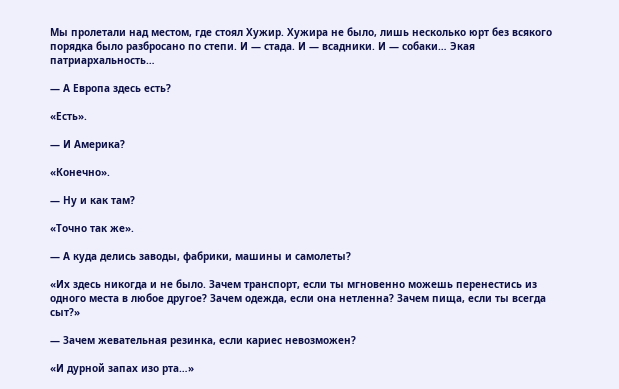Мы пролетали над местом, где стоял Хужир. Хужира не было, лишь несколько юрт без всякого порядка было разбросано по степи. И — стада. И — всадники. И — собаки… Экая патриархальность…

— А Европа здесь есть?

«Есть».

— И Америка?

«Конечно».

— Ну и как там?

«Точно так же».

— А куда делись заводы, фабрики, машины и самолеты?

«Их здесь никогда и не было. Зачем транспорт, если ты мгновенно можешь перенестись из одного места в любое другое? Зачем одежда, если она нетленна? Зачем пища, если ты всегда сыт?»

— Зачем жевательная резинка, если кариес невозможен?

«И дурной запах изо рта…»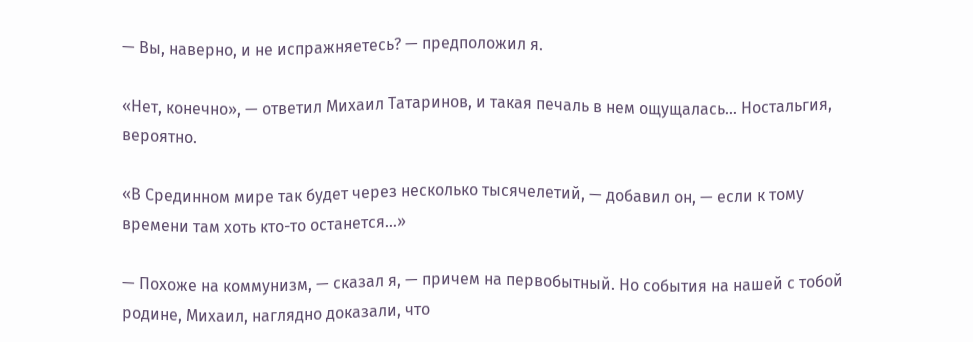— Вы, наверно, и не испражняетесь? — предположил я.

«Нет, конечно», — ответил Михаил Татаринов, и такая печаль в нем ощущалась… Ностальгия, вероятно.

«В Срединном мире так будет через несколько тысячелетий, — добавил он, — если к тому времени там хоть кто-то останется…»

— Похоже на коммунизм, — сказал я, — причем на первобытный. Но события на нашей с тобой родине, Михаил, наглядно доказали, что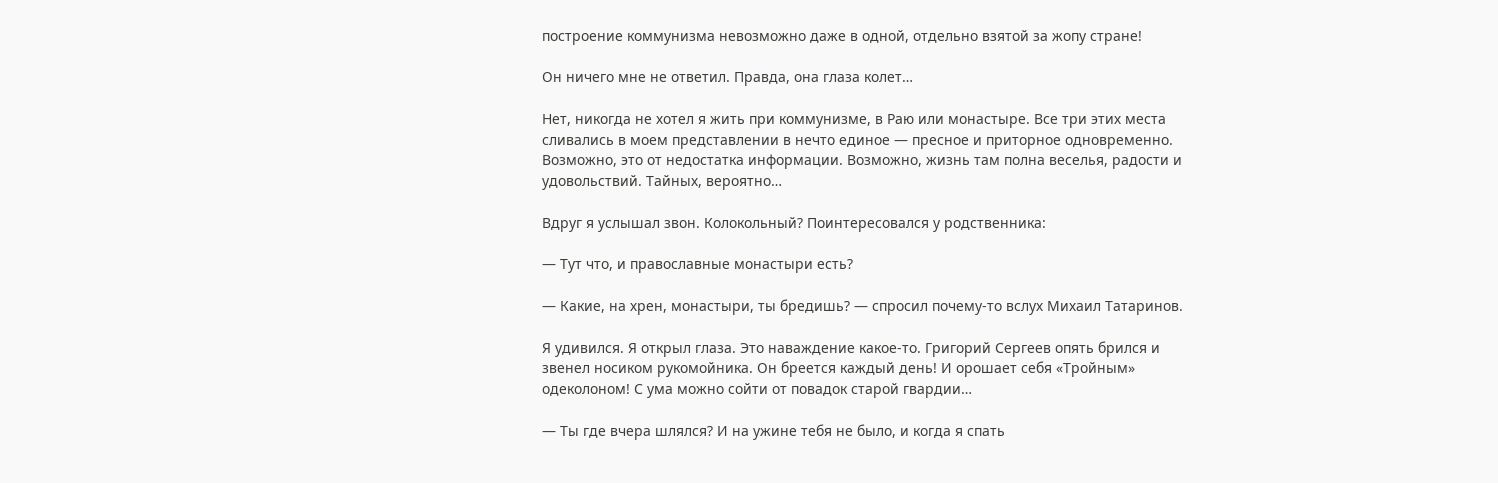построение коммунизма невозможно даже в одной, отдельно взятой за жопу стране!

Он ничего мне не ответил. Правда, она глаза колет…

Нет, никогда не хотел я жить при коммунизме, в Раю или монастыре. Все три этих места сливались в моем представлении в нечто единое — пресное и приторное одновременно. Возможно, это от недостатка информации. Возможно, жизнь там полна веселья, радости и удовольствий. Тайных, вероятно…

Вдруг я услышал звон. Колокольный? Поинтересовался у родственника:

— Тут что, и православные монастыри есть?

— Какие, на хрен, монастыри, ты бредишь? — спросил почему-то вслух Михаил Татаринов.

Я удивился. Я открыл глаза. Это наваждение какое-то. Григорий Сергеев опять брился и звенел носиком рукомойника. Он бреется каждый день! И орошает себя «Тройным» одеколоном! С ума можно сойти от повадок старой гвардии…

— Ты где вчера шлялся? И на ужине тебя не было, и когда я спать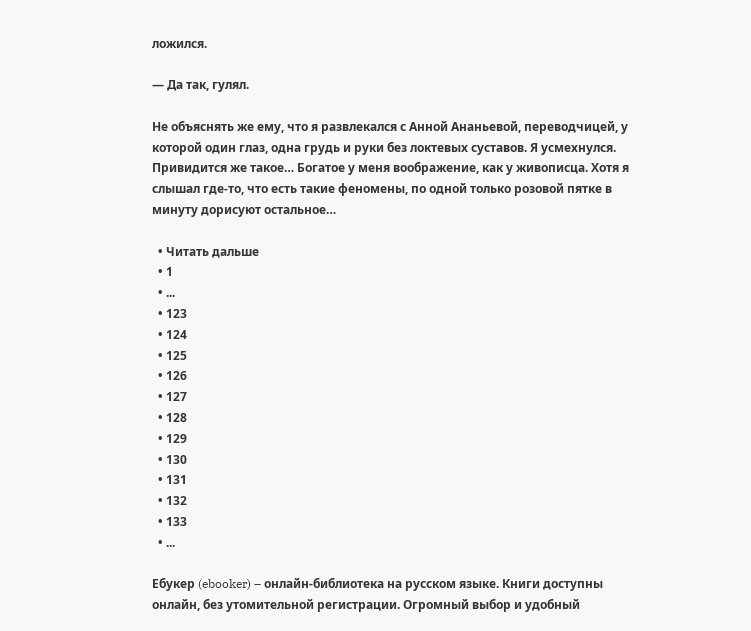ложился.

— Да так, гулял.

Не объяснять же ему, что я развлекался с Анной Ананьевой, переводчицей, у которой один глаз, одна грудь и руки без локтевых суставов. Я усмехнулся. Привидится же такое… Богатое у меня воображение, как у живописца. Хотя я слышал где-то, что есть такие феномены, по одной только розовой пятке в минуту дорисуют остальное…

  • Читать дальше
  • 1
  • ...
  • 123
  • 124
  • 125
  • 126
  • 127
  • 128
  • 129
  • 130
  • 131
  • 132
  • 133
  • ...

Ебукер (ebooker) – онлайн-библиотека на русском языке. Книги доступны онлайн, без утомительной регистрации. Огромный выбор и удобный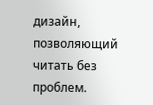дизайн, позволяющий читать без проблем.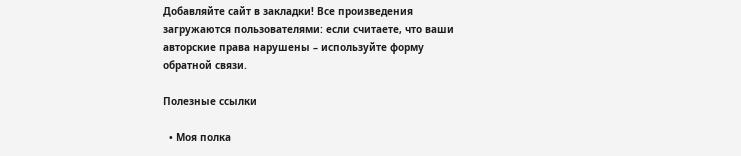Добавляйте сайт в закладки! Все произведения загружаются пользователями: если считаете, что ваши авторские права нарушены – используйте форму обратной связи.

Полезные ссылки

  • Моя полка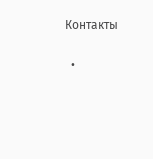Контакты

  •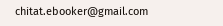chitat.ebooker@gmail.com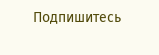Подпишитесь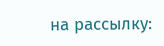на рассылку: